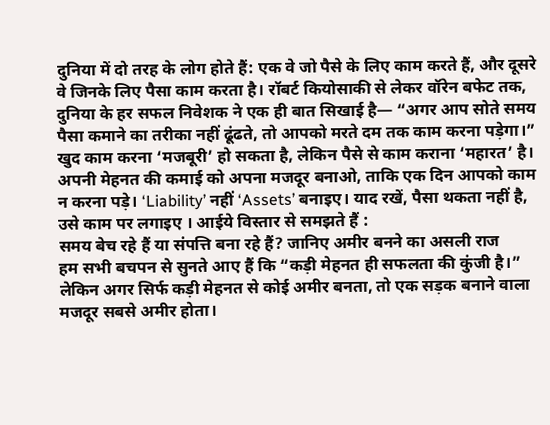दुनिया में दो तरह के लोग होते हैं: एक वे जो पैसे के लिए काम करते हैं, और दूसरे वे जिनके लिए पैसा काम करता है। रॉबर्ट कियोसाकी से लेकर वॉरेन बफेट तक, दुनिया के हर सफल निवेशक ने एक ही बात सिखाई है— “अगर आप सोते समय पैसा कमाने का तरीका नहीं ढूंढते, तो आपको मरते दम तक काम करना पड़ेगा।” खुद काम करना ‘मजबूरी’ हो सकता है, लेकिन पैसे से काम कराना ‘महारत’ है। अपनी मेहनत की कमाई को अपना मजदूर बनाओ, ताकि एक दिन आपको काम न करना पड़े। ‘Liability’ नहीं ‘Assets’ बनाइए। याद रखें, पैसा थकता नहीं है, उसे काम पर लगाइए । आईये विस्तार से समझते हैं :
समय बेच रहे हैं या संपत्ति बना रहे हैं? जानिए अमीर बनने का असली राज
हम सभी बचपन से सुनते आए हैं कि “कड़ी मेहनत ही सफलता की कुंजी है।” लेकिन अगर सिर्फ कड़ी मेहनत से कोई अमीर बनता, तो एक सड़क बनाने वाला मजदूर सबसे अमीर होता।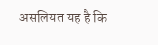असलियत यह है कि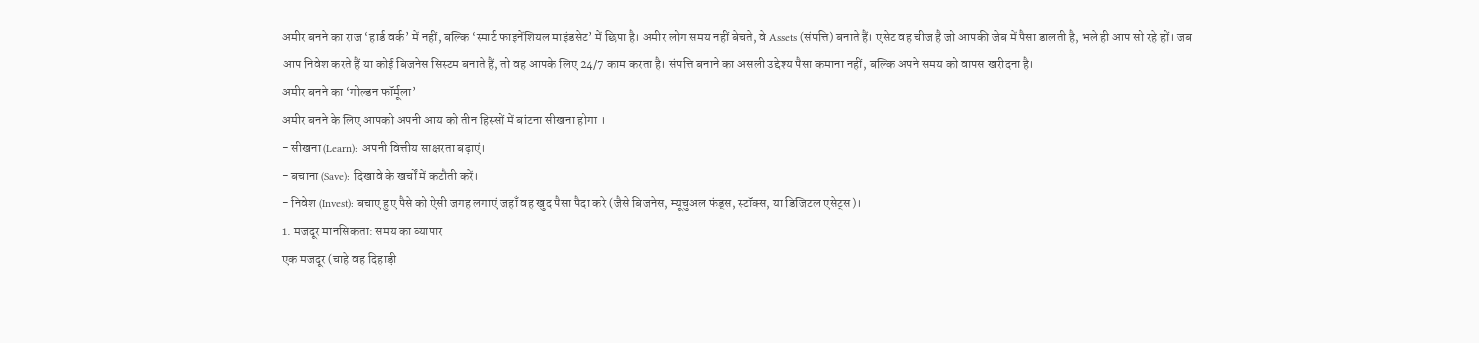अमीर बनने का राज ‘हार्ड वर्क’ में नहीं, बल्कि ‘स्मार्ट फाइनेंशियल माइंडसेट’ में छिपा है। अमीर लोग समय नहीं बेचते, वे Assets (संपत्ति) बनाते हैं। एसेट वह चीज है जो आपकी जेब में पैसा डालती है, भले ही आप सो रहे हों। जब आप निवेश करते हैं या कोई बिजनेस सिस्टम बनाते हैं, तो वह आपके लिए 24/7 काम करता है। संपत्ति बनाने का असली उद्देश्य पैसा कमाना नहीं, बल्कि अपने समय को वापस खरीदना है।
अमीर बनने का ‘गोल्डन फॉर्मूला’
अमीर बनने के लिए आपको अपनी आय को तीन हिस्सों में बांटना सीखना होगा ।
- सीखना (Learn): अपनी वित्तीय साक्षरता बढ़ाएं।
- बचाना (Save): दिखावे के खर्चों में कटौती करें।
- निवेश (Invest): बचाए हुए पैसे को ऐसी जगह लगाएं जहाँ वह खुद पैसा पैदा करे (जैसे बिजनेस, म्यूचुअल फंड्स, स्टॉक्स, या डिजिटल एसेट्स)।
1. मजदूर मानसिकता: समय का व्यापार
एक मजदूर (चाहे वह दिहाड़ी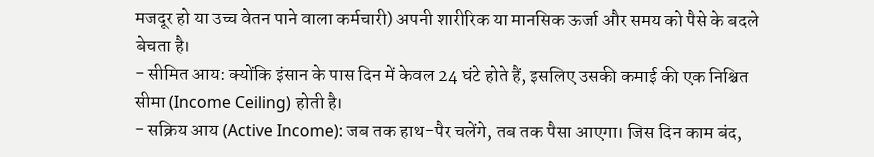मजदूर हो या उच्च वेतन पाने वाला कर्मचारी) अपनी शारीरिक या मानसिक ऊर्जा और समय को पैसे के बदले बेचता है।
- सीमित आय: क्योंकि इंसान के पास दिन में केवल 24 घंटे होते हैं, इसलिए उसकी कमाई की एक निश्चित सीमा (Income Ceiling) होती है।
- सक्रिय आय (Active Income): जब तक हाथ-पैर चलेंगे, तब तक पैसा आएगा। जिस दिन काम बंद,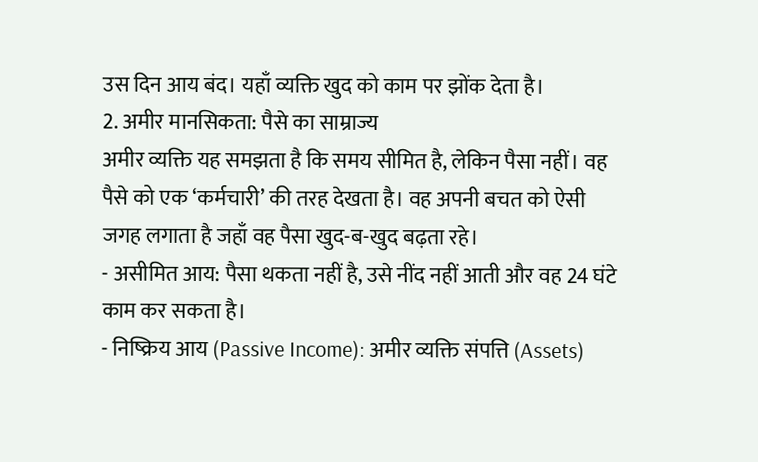उस दिन आय बंद। यहाँ व्यक्ति खुद को काम पर झोंक देता है।
2. अमीर मानसिकता: पैसे का साम्राज्य
अमीर व्यक्ति यह समझता है कि समय सीमित है, लेकिन पैसा नहीं। वह पैसे को एक ‘कर्मचारी’ की तरह देखता है। वह अपनी बचत को ऐसी जगह लगाता है जहाँ वह पैसा खुद-ब-खुद बढ़ता रहे।
- असीमित आय: पैसा थकता नहीं है, उसे नींद नहीं आती और वह 24 घंटे काम कर सकता है।
- निष्क्रिय आय (Passive Income): अमीर व्यक्ति संपत्ति (Assets)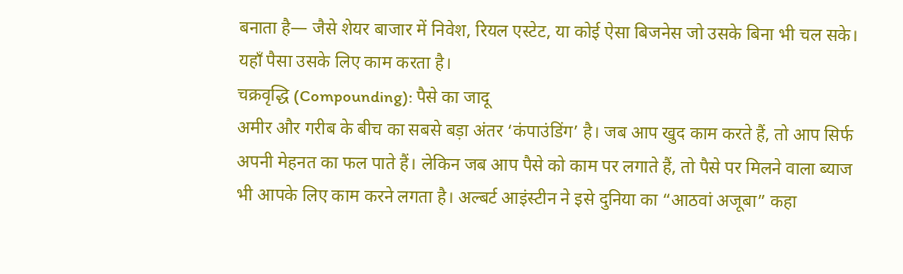बनाता है— जैसे शेयर बाजार में निवेश, रियल एस्टेट, या कोई ऐसा बिजनेस जो उसके बिना भी चल सके। यहाँ पैसा उसके लिए काम करता है।
चक्रवृद्धि (Compounding): पैसे का जादू
अमीर और गरीब के बीच का सबसे बड़ा अंतर ‘कंपाउंडिंग’ है। जब आप खुद काम करते हैं, तो आप सिर्फ अपनी मेहनत का फल पाते हैं। लेकिन जब आप पैसे को काम पर लगाते हैं, तो पैसे पर मिलने वाला ब्याज भी आपके लिए काम करने लगता है। अल्बर्ट आइंस्टीन ने इसे दुनिया का “आठवां अजूबा” कहा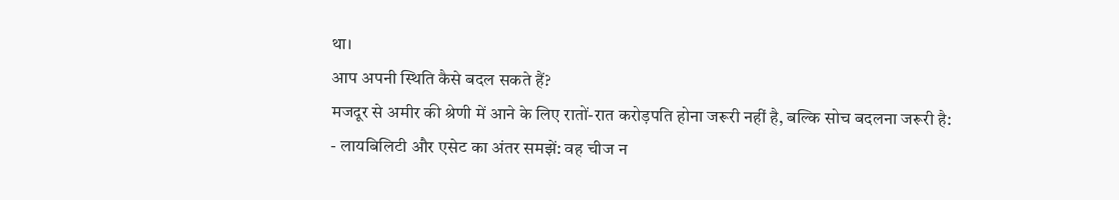था।
आप अपनी स्थिति कैसे बदल सकते हैं?
मजदूर से अमीर की श्रेणी में आने के लिए रातों-रात करोड़पति होना जरूरी नहीं है, बल्कि सोच बदलना जरूरी है:
- लायबिलिटी और एसेट का अंतर समझें: वह चीज न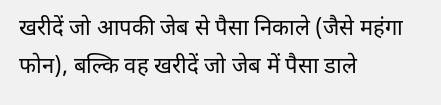खरीदें जो आपकी जेब से पैसा निकाले (जैसे महंगा फोन), बल्कि वह खरीदें जो जेब में पैसा डाले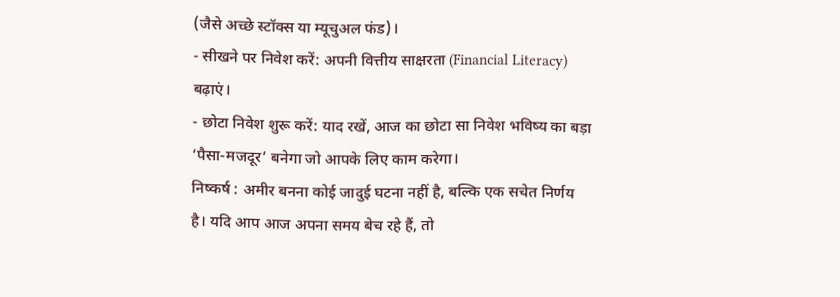(जैसे अच्छे स्टॉक्स या म्यूचुअल फंड)।
- सीखने पर निवेश करें: अपनी वित्तीय साक्षरता (Financial Literacy) बढ़ाएं।
- छोटा निवेश शुरू करें: याद रखें, आज का छोटा सा निवेश भविष्य का बड़ा ‘पैसा-मजदूर’ बनेगा जो आपके लिए काम करेगा।
निष्कर्ष : अमीर बनना कोई जादुई घटना नहीं है, बल्कि एक सचेत निर्णय है। यदि आप आज अपना समय बेच रहे हैं, तो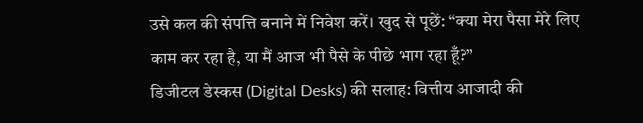उसे कल की संपत्ति बनाने में निवेश करें। खुद से पूछें: “क्या मेरा पैसा मेरे लिए काम कर रहा है, या मैं आज भी पैसे के पीछे भाग रहा हूँ?”
डिजीटल डेस्कस (Digital Desks) की सलाह: वित्तीय आजादी की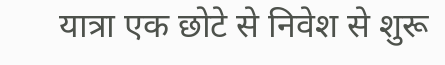यात्रा एक छोटे से निवेश से शुरू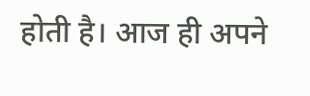होती है। आज ही अपने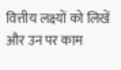वित्तीय लक्ष्यों को लिखें और उन पर काम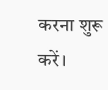करना शुरू करें।